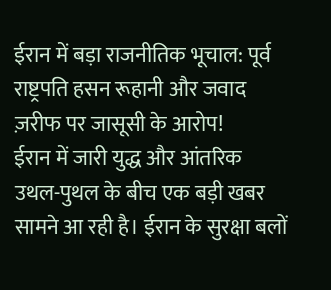ईरान में बड़ा राजनीतिक भूचाल: पूर्व राष्ट्रपति हसन रूहानी और जवाद ज़रीफ पर जासूसी के आरोप!
ईरान में जारी युद्ध और आंतरिक उथल-पुथल के बीच एक बड़ी खबर सामने आ रही है। ईरान के सुरक्षा बलों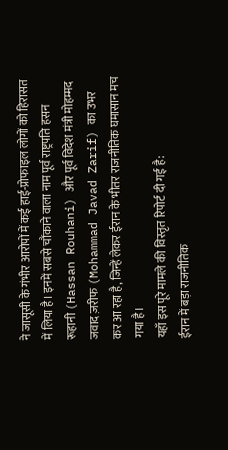ने जासूसी के गंभीर आरोपों में कई हाई-प्रोफाइल लोगों को हिरासत में लिया है। इनमें सबसे चौंकाने वाला नाम पूर्व राष्ट्रपति हसन रूहानी (Hassan Rouhani) और पूर्व विदेश मंत्री मोहम्मद जवाद ज़रीफ (Mohammad Javad Zarif) का उभर कर आ रहा है, जिन्हें लेकर ईरान के भीतर राजनीतिक घमासान मच गया है।
यहाँ इस पूरे मामले की विस्तृत रिपोर्ट दी गई है:
ईरान में बड़ा राजनीतिक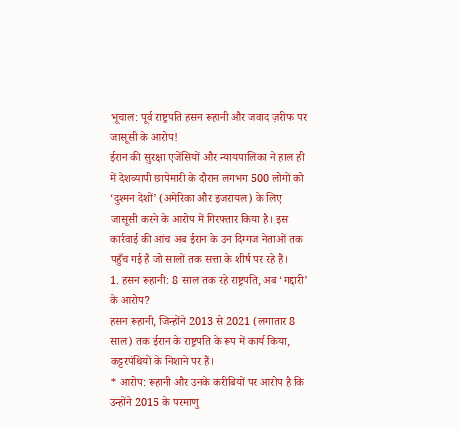भूचाल: पूर्व राष्ट्रपति हसन रूहानी और जवाद ज़रीफ पर जासूसी के आरोप!
ईरान की सुरक्षा एजेंसियों और न्यायपालिका ने हाल ही में देशव्यापी छापेमारी के दौरान लगभग 500 लोगों को ‘दुश्मन देशों’ (अमेरिका और इजरायल) के लिए जासूसी करने के आरोप में गिरफ्तार किया है। इस कार्रवाई की आंच अब ईरान के उन दिग्गज नेताओं तक पहुँच गई है जो सालों तक सत्ता के शीर्ष पर रहे हैं।
1. हसन रूहानी: 8 साल तक रहे राष्ट्रपति, अब ‘गद्दारी’ के आरोप?
हसन रूहानी, जिन्होंने 2013 से 2021 (लगातार 8 साल) तक ईरान के राष्ट्रपति के रूप में कार्य किया, कट्टरपंथियों के निशाने पर हैं।
* आरोप: रूहानी और उनके करीबियों पर आरोप है कि उन्होंने 2015 के परमाणु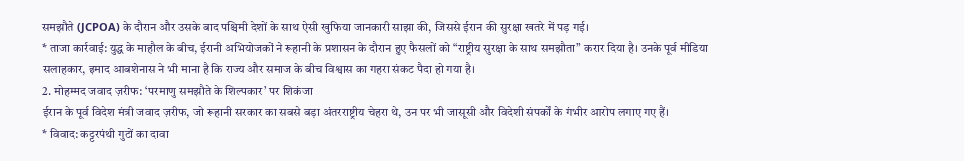समझौते (JCPOA) के दौरान और उसके बाद पश्चिमी देशों के साथ ऐसी खुफिया जानकारी साझा की, जिससे ईरान की सुरक्षा खतरे में पड़ गई।
* ताजा कार्रवाई: युद्ध के माहौल के बीच, ईरानी अभियोजकों ने रूहानी के प्रशासन के दौरान हुए फैसलों को “राष्ट्रीय सुरक्षा के साथ समझौता” करार दिया है। उनके पूर्व मीडिया सलाहकार, इमाद आबशेनास ने भी माना है कि राज्य और समाज के बीच विश्वास का गहरा संकट पैदा हो गया है।
2. मोहम्मद जवाद ज़रीफ: ‘परमाणु समझौते के शिल्पकार’ पर शिकंजा
ईरान के पूर्व विदेश मंत्री जवाद ज़रीफ, जो रूहानी सरकार का सबसे बड़ा अंतरराष्ट्रीय चेहरा थे, उन पर भी जासूसी और विदेशी संपर्कों के गंभीर आरोप लगाए गए हैं।
* विवाद: कट्टरपंथी गुटों का दावा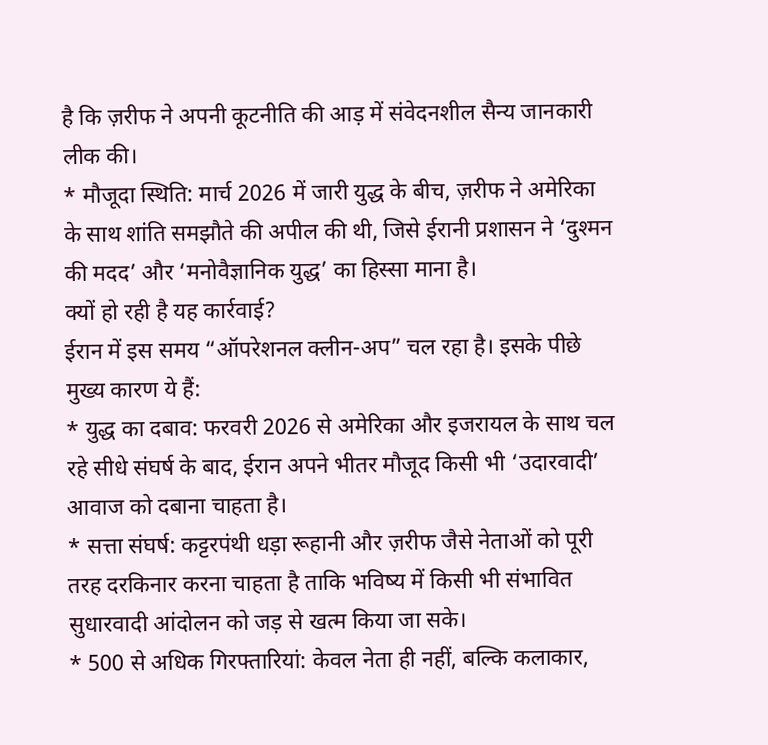है कि ज़रीफ ने अपनी कूटनीति की आड़ में संवेदनशील सैन्य जानकारी लीक की।
* मौजूदा स्थिति: मार्च 2026 में जारी युद्ध के बीच, ज़रीफ ने अमेरिका के साथ शांति समझौते की अपील की थी, जिसे ईरानी प्रशासन ने ‘दुश्मन की मदद’ और ‘मनोवैज्ञानिक युद्ध’ का हिस्सा माना है।
क्यों हो रही है यह कार्रवाई?
ईरान में इस समय “ऑपरेशनल क्लीन-अप” चल रहा है। इसके पीछे मुख्य कारण ये हैं:
* युद्ध का दबाव: फरवरी 2026 से अमेरिका और इजरायल के साथ चल रहे सीधे संघर्ष के बाद, ईरान अपने भीतर मौजूद किसी भी ‘उदारवादी’ आवाज को दबाना चाहता है।
* सत्ता संघर्ष: कट्टरपंथी धड़ा रूहानी और ज़रीफ जैसे नेताओं को पूरी तरह दरकिनार करना चाहता है ताकि भविष्य में किसी भी संभावित सुधारवादी आंदोलन को जड़ से खत्म किया जा सके।
* 500 से अधिक गिरफ्तारियां: केवल नेता ही नहीं, बल्कि कलाकार,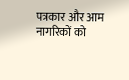पत्रकार और आम नागरिकों को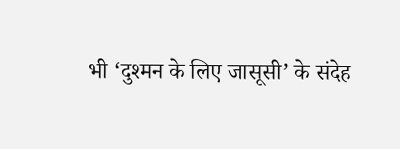भी ‘दुश्मन के लिए जासूसी’ के संदेह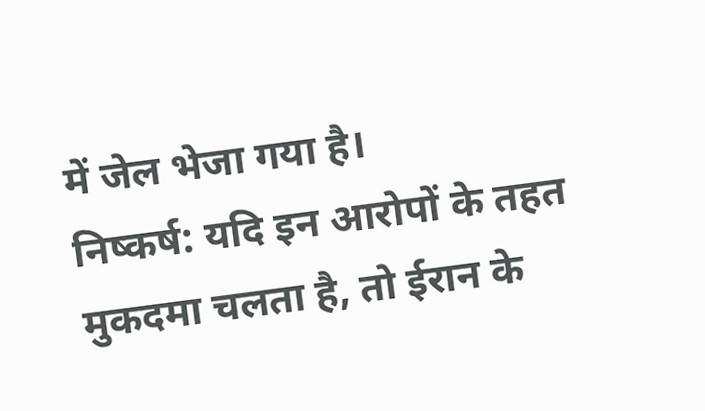में जेल भेजा गया है।
निष्कर्ष: यदि इन आरोपों के तहत मुकदमा चलता है, तो ईरान के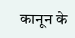कानून के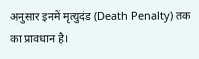अनुसार इनमें मृत्युदंड (Death Penalty) तक का प्रावधान है।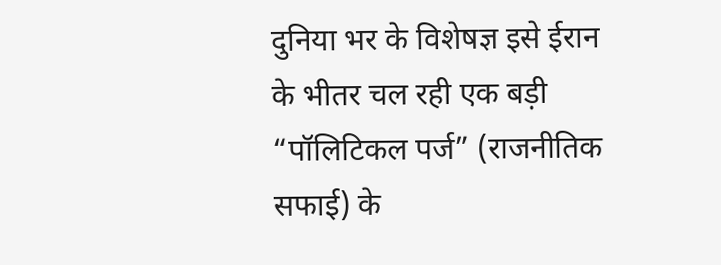दुनिया भर के विशेषज्ञ इसे ईरान के भीतर चल रही एक बड़ी “पॉलिटिकल पर्ज” (राजनीतिक सफाई) के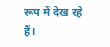रूप में देख रहे हैं।